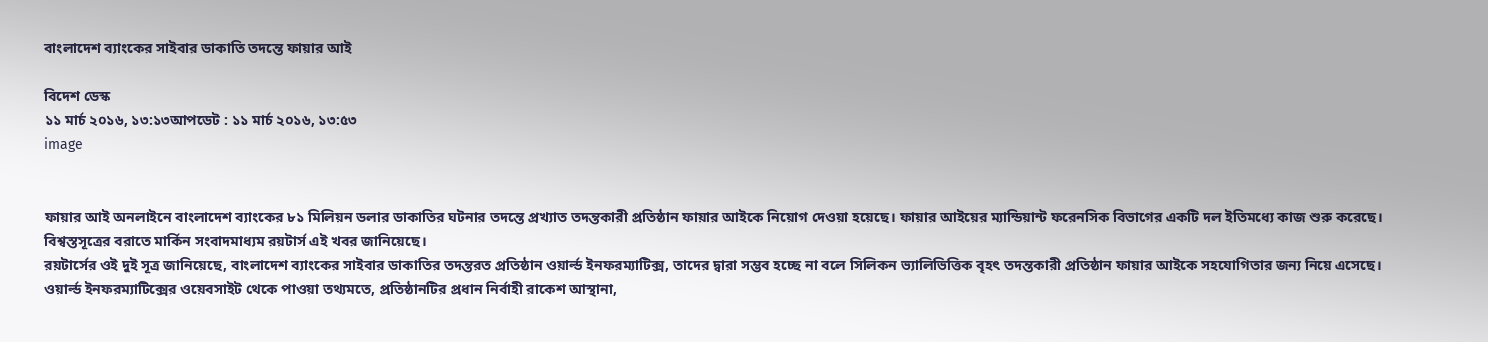বাংলাদেশ ব্যাংকের সাইবার ডাকাতি তদন্তে ফায়ার আই

বিদেশ ডেস্ক
১১ মার্চ ২০১৬, ১৩:১৩আপডেট : ১১ মার্চ ২০১৬, ১৩:৫৩
image


ফায়ার আই অনলাইনে বাংলাদেশ ব্যাংকের ৮১ মিলিয়ন ডলার ডাকাতির ঘটনার তদন্তে প্রখ্যাত তদন্তকারী প্রতিষ্ঠান ফায়ার আইকে নিয়োগ দেওয়া হয়েছে। ফায়ার আইয়ের ম্যান্ডিয়ান্ট ফরেনসিক বিভাগের একটি দল ইতিমধ্যে কাজ শুরু করেছে। বিশ্বস্তসূত্রের বরাতে মার্কিন সংবাদমাধ্যম রয়টার্স এই খবর জানিয়েছে।
রয়টার্সের ওই দুই সূত্র জানিয়েছে, বাংলাদেশ ব্যাংকের সাইবার ডাকাতির তদন্তরত প্রতিষ্ঠান ওয়ার্ল্ড ইনফরম্যাটিক্স, তাদের দ্বারা সম্ভব হচ্ছে না বলে সিলিকন ভ্যালিভিত্তিক বৃহৎ তদন্তকারী প্রতিষ্ঠান ফায়ার আইকে সহযোগিতার জন্য নিয়ে এসেছে।
ওয়ার্ল্ড ইনফরম্যাটিক্সের ওয়েবসাইট থেকে পাওয়া তথ্যমতে, প্রতিষ্ঠানটির প্রধান নির্বাহী রাকেশ আস্থানা,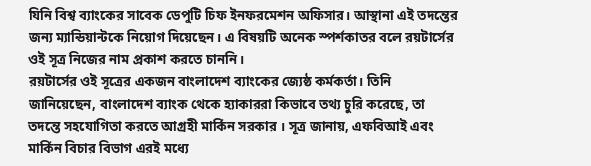যিনি বিশ্ব ব্যাংকের সাবেক ডেপুটি চিফ ইনফরমেশন অফিসার। আস্থানা এই তদন্তের জন্য ম্যান্ডিয়ান্টকে নিয়োগ দিয়েছেন। এ বিষয়টি অনেক স্পর্শকাতর বলে রয়টার্সের ওই সূত্র নিজের নাম প্রকাশ করতে চাননি।
রয়টার্সের ওই সূত্রের একজন বাংলাদেশ ব্যাংকের জ্যেষ্ঠ কর্মকর্তা। তিনি জানিয়েছেন, বাংলাদেশ ব্যাংক থেকে হ্যাকাররা কিভাবে তথ্য চুরি করেছে, তা তদন্তে সহযোগিতা করতে আগ্রহী মার্কিন সরকার । সূত্র জানায়, এফবিআই এবং মার্কিন বিচার বিভাগ এরই মধ্যে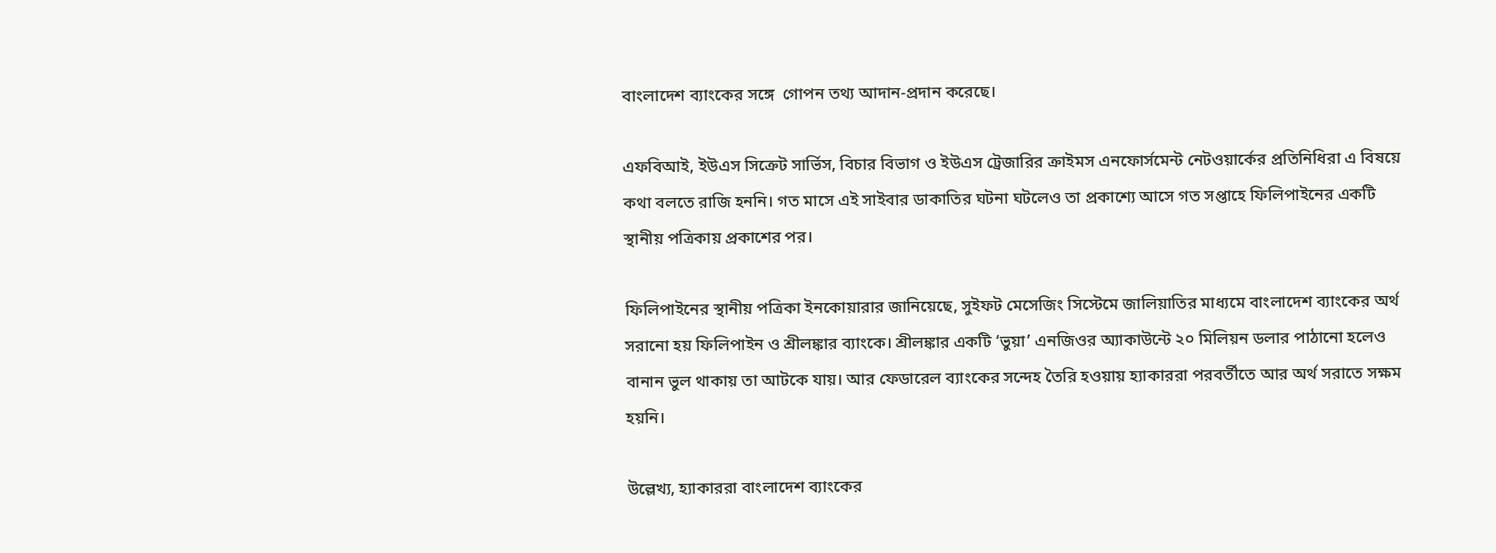বাংলাদেশ ব্যাংকের সঙ্গে  গোপন তথ্য আদান-প্রদান করেছে।

এফবিআই, ইউএস সিক্রেট সার্ভিস, বিচার বিভাগ ও ইউএস ট্রেজারির ক্রাইমস এনফোর্সমেন্ট নেটওয়ার্কের প্রতিনিধিরা এ বিষয়ে কথা বলতে রাজি হননি। গত মাসে এই সাইবার ডাকাতির ঘটনা ঘটলেও তা প্রকাশ্যে আসে গত সপ্তাহে ফিলিপাইনের একটি স্থানীয় পত্রিকায় প্রকাশের পর।

ফিলিপাইনের স্থানীয় পত্রিকা ইনকোয়ারার জানিয়েছে, সুইফট মেসেজিং সিস্টেমে জালিয়াতির মাধ্যমে বাংলাদেশ ব্যাংকের অর্থ সরানো হয় ফিলিপাইন ও শ্রীলঙ্কার ব্যাংকে। শ্রীলঙ্কার একটি ‘ভুয়া’ এনজিওর অ্যাকাউন্টে ২০ মিলিয়ন ডলার পাঠানো হলেও বানান ভুল থাকায় তা আটকে যায়। আর ফেডারেল ব্যাংকের সন্দেহ তৈরি হওয়ায় হ্যাকাররা পরবর্তীতে আর অর্থ সরাতে সক্ষম হয়নি।

উল্লেখ্য, হ্যাকাররা বাংলাদেশ ব্যাংকের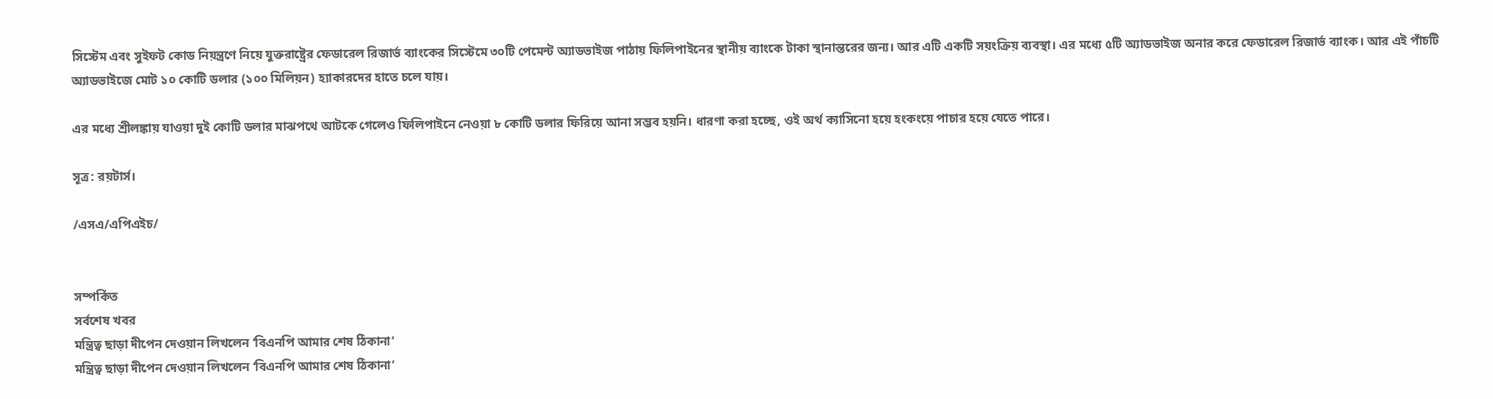সিস্টেম এবং সুইফট কোড নিয়ন্ত্রণে নিয়ে যুক্তরাষ্ট্রের ফেডারেল রিজার্ভ ব্যাংকের সিস্টেমে ৩০টি পেমেন্ট অ্যাডভাইজ পাঠায় ফিলিপাইনের স্থানীয় ব্যাংকে টাকা স্থানান্তরের জন্য। আর এটি একটি সয়ংক্রিয় ব্যবস্থা। এর মধ্যে ৫টি অ্যাডভাইজ অনার করে ফেডারেল রিজার্ভ ব্যাংক। আর এই পাঁচটি অ্যাডভাইজে মোট ১০ কোটি ডলার (১০০ মিলিয়ন) হ্যাকারদের হাতে চলে যায়।

এর মধ্যে শ্রীলঙ্কায় যাওয়া দুই কোটি ডলার মাঝপথে আটকে গেলেও ফিলিপাইনে নেওয়া ৮ কোটি ডলার ফিরিয়ে আনা সম্ভব হয়নি। ধারণা করা হচ্ছে, ওই অর্থ ক্যাসিনো হয়ে হংকংয়ে পাচার হয়ে যেতে পারে।

সূত্র: রয়টার্স।

/এসএ/এপিএইচ/


সম্পর্কিত
সর্বশেষ খবর
মন্ত্রিত্ব ছাড়া দীপেন দেওয়ান লিখলেন ‘বিএনপি আমার শেষ ঠিকানা’
মন্ত্রিত্ব ছাড়া দীপেন দেওয়ান লিখলেন ‘বিএনপি আমার শেষ ঠিকানা’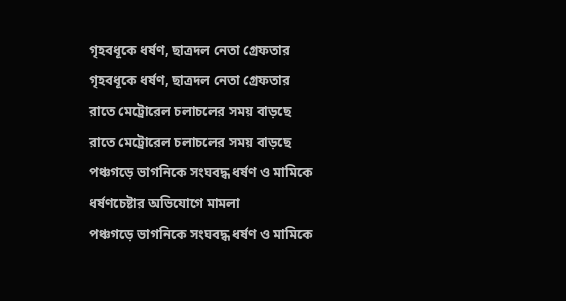গৃহবধূকে ধর্ষণ, ছাত্রদল নেতা গ্রেফতার
গৃহবধূকে ধর্ষণ, ছাত্রদল নেতা গ্রেফতার
রাতে মেট্রোরেল চলাচলের সময় বাড়ছে
রাতে মেট্রোরেল চলাচলের সময় বাড়ছে
পঞ্চগড়ে ভাগনিকে সংঘবদ্ধ ধর্ষণ ও মামিকে ধর্ষণচেষ্টার অভিযোগে মামলা
পঞ্চগড়ে ভাগনিকে সংঘবদ্ধ ধর্ষণ ও মামিকে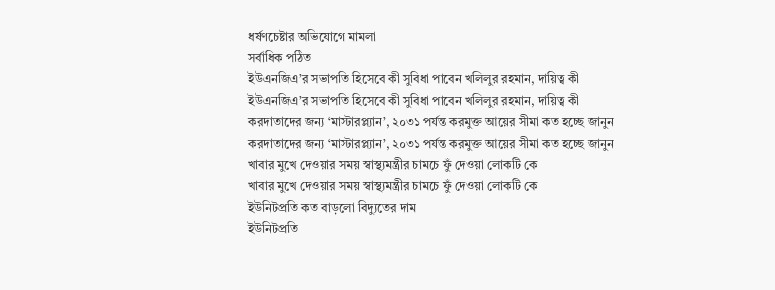ধর্ষণচেষ্টার অভিযোগে মামলা
সর্বাধিক পঠিত
ইউএনজিএ’র সভাপতি হিসেবে কী সুবিধা পাবেন খলিলুর রহমান, দায়িত্ব কী
ইউএনজিএ’র সভাপতি হিসেবে কী সুবিধা পাবেন খলিলুর রহমান, দায়িত্ব কী
করদাতাদের জন্য ‘মাস্টারপ্ল্যান’, ২০৩১ পর্যন্ত করমুক্ত আয়ের সীমা কত হচ্ছে জানুন
করদাতাদের জন্য ‘মাস্টারপ্ল্যান’, ২০৩১ পর্যন্ত করমুক্ত আয়ের সীমা কত হচ্ছে জানুন
খাবার মুখে দেওয়ার সময় স্বাস্থ্যমন্ত্রীর চামচে ফুঁ দেওয়া লোকটি কে
খাবার মুখে দেওয়ার সময় স্বাস্থ্যমন্ত্রীর চামচে ফুঁ দেওয়া লোকটি কে
ইউনিটপ্রতি কত বাড়লো বিদ্যুতের দাম
ইউনিটপ্রতি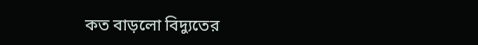কত বাড়লো বিদ্যুতের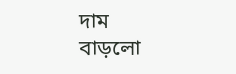দাম
বাড়লো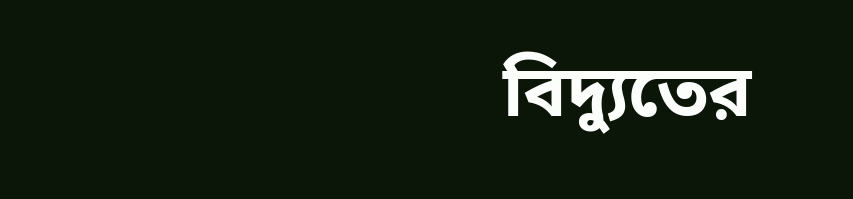বিদ্যুতের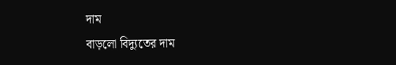দাম
বাড়লো বিদ্যুতের দাম